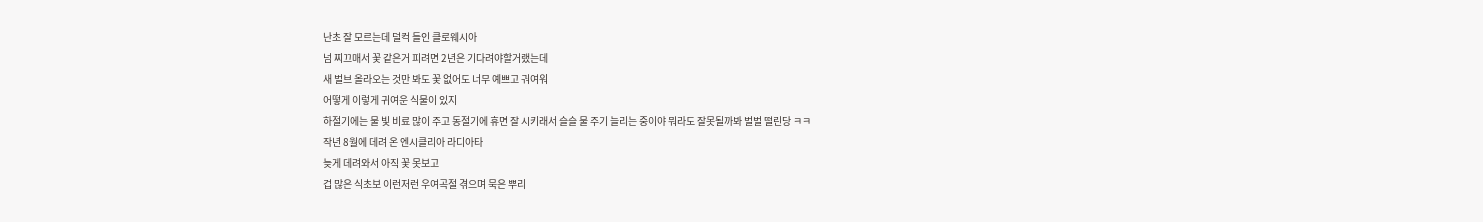난초 잘 모르는데 덜컥 들인 클로웨시아
넘 찌끄매서 꽃 같은거 피려면 2년은 기다려야할거랬는데
새 벌브 올라오는 것만 봐도 꽃 없어도 너무 예쁘고 궈여워
어떻게 이렇게 귀여운 식물이 있지
하절기에는 물 빛 비료 많이 주고 동절기에 휴면 잘 시키래서 슬슬 물 주기 늘리는 중이야 뭐라도 잘못될까봐 벌벌 떨린당 ㅋㅋ
작년 8월에 데려 온 엔시클리아 라디아타
늦게 데려와서 아직 꽃 못보고
겁 많은 식초보 이런저런 우여곡절 겪으며 묵은 뿌리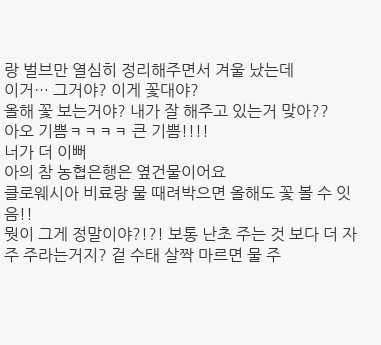랑 벌브만 열심히 정리해주면서 겨울 났는데
이거… 그거야? 이게 꽃대야?
올해 꽃 보는거야? 내가 잘 해주고 있는거 맞아??
아오 기쁨ㅋㅋㅋㅋ 큰 기쁨!!!!
너가 더 이뻐
아의 참 농협은행은 옆건물이어요
클로웨시아 비료랑 물 때려박으면 올해도 꽃 볼 수 잇음!!
뭣이 그게 정말이야?!?! 보통 난초 주는 것 보다 더 자주 주라는거지? 겉 수태 살짝 마르면 물 주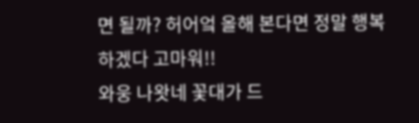면 될까? 허어엌 올해 본다면 정말 행복하겠다 고마워!!
와웅 나왓네 꽃대가 드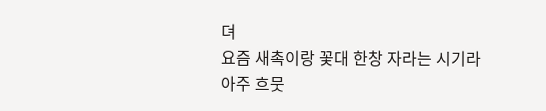뎌
요즘 새촉이랑 꽃대 한창 자라는 시기라 아주 흐뭇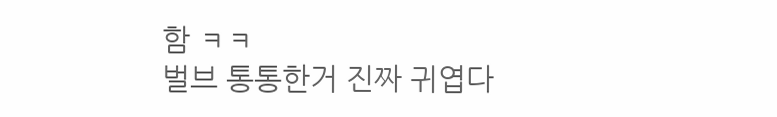함 ㅋㅋ
벌브 통통한거 진짜 귀엽다